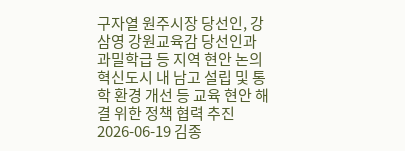구자열 원주시장 당선인, 강삼영 강원교육감 당선인과 과밀학급 등 지역 현안 논의
혁신도시 내 남고 설립 및 통학 환경 개선 등 교육 현안 해결 위한 정책 협력 추진
2026-06-19 김종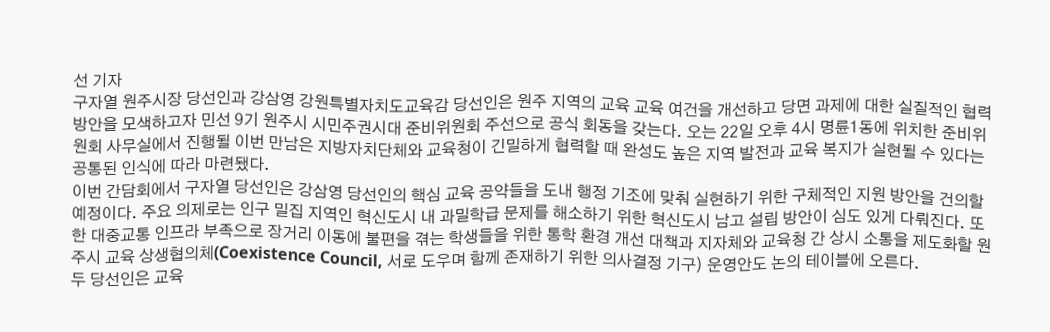선 기자
구자열 원주시장 당선인과 강삼영 강원특별자치도교육감 당선인은 원주 지역의 교육 교육 여건을 개선하고 당면 과제에 대한 실질적인 협력 방안을 모색하고자 민선 9기 원주시 시민주권시대 준비위원회 주선으로 공식 회동을 갖는다. 오는 22일 오후 4시 명륜1동에 위치한 준비위원회 사무실에서 진행될 이번 만남은 지방자치단체와 교육청이 긴밀하게 협력할 때 완성도 높은 지역 발전과 교육 복지가 실현될 수 있다는 공통된 인식에 따라 마련됐다.
이번 간담회에서 구자열 당선인은 강삼영 당선인의 핵심 교육 공약들을 도내 행정 기조에 맞춰 실현하기 위한 구체적인 지원 방안을 건의할 예정이다. 주요 의제로는 인구 밀집 지역인 혁신도시 내 과밀학급 문제를 해소하기 위한 혁신도시 남고 설립 방안이 심도 있게 다뤄진다. 또한 대중교통 인프라 부족으로 장거리 이동에 불편을 겪는 학생들을 위한 통학 환경 개선 대책과 지자체와 교육청 간 상시 소통을 제도화할 원주시 교육 상생협의체(Coexistence Council, 서로 도우며 함께 존재하기 위한 의사결정 기구) 운영안도 논의 테이블에 오른다.
두 당선인은 교육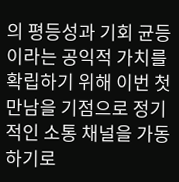의 평등성과 기회 균등이라는 공익적 가치를 확립하기 위해 이번 첫 만남을 기점으로 정기적인 소통 채널을 가동하기로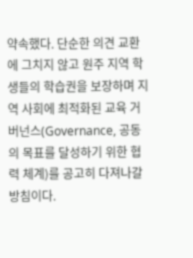약속했다. 단순한 의견 교환에 그치지 않고 원주 지역 학생들의 학습권을 보장하며 지역 사회에 최적화된 교육 거버넌스(Governance, 공동의 목표를 달성하기 위한 협력 체계)를 공고히 다져나갈 방침이다.